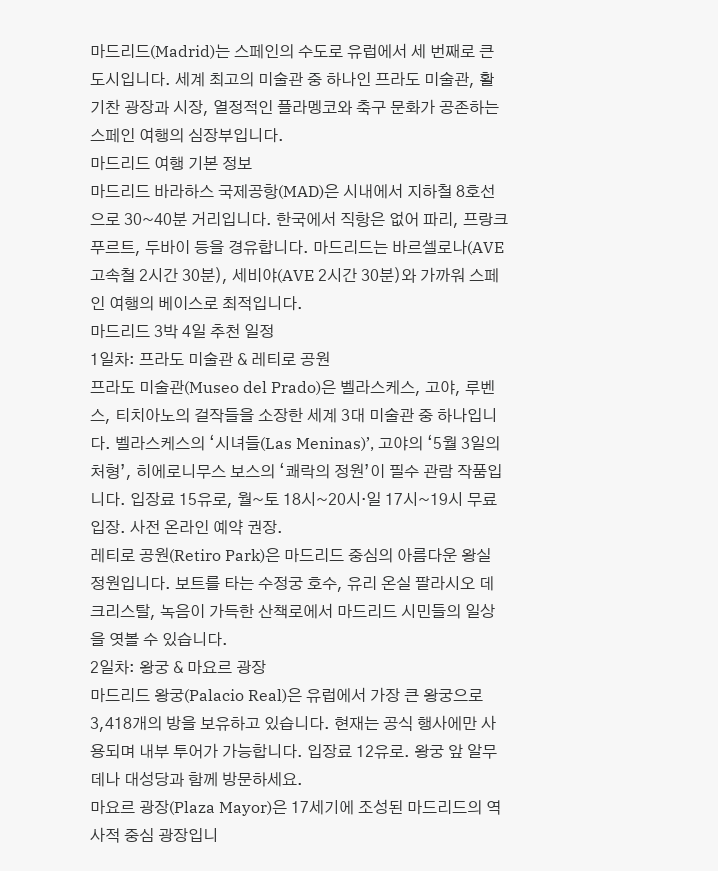마드리드(Madrid)는 스페인의 수도로 유럽에서 세 번째로 큰 도시입니다. 세계 최고의 미술관 중 하나인 프라도 미술관, 활기찬 광장과 시장, 열정적인 플라멩코와 축구 문화가 공존하는 스페인 여행의 심장부입니다.
마드리드 여행 기본 정보
마드리드 바라하스 국제공항(MAD)은 시내에서 지하철 8호선으로 30~40분 거리입니다. 한국에서 직항은 없어 파리, 프랑크푸르트, 두바이 등을 경유합니다. 마드리드는 바르셀로나(AVE 고속철 2시간 30분), 세비야(AVE 2시간 30분)와 가까워 스페인 여행의 베이스로 최적입니다.
마드리드 3박 4일 추천 일정
1일차: 프라도 미술관 & 레티로 공원
프라도 미술관(Museo del Prado)은 벨라스케스, 고야, 루벤스, 티치아노의 걸작들을 소장한 세계 3대 미술관 중 하나입니다. 벨라스케스의 ‘시녀들(Las Meninas)’, 고야의 ‘5월 3일의 처형’, 히에로니무스 보스의 ‘쾌락의 정원’이 필수 관람 작품입니다. 입장료 15유로, 월~토 18시~20시·일 17시~19시 무료 입장. 사전 온라인 예약 권장.
레티로 공원(Retiro Park)은 마드리드 중심의 아름다운 왕실 정원입니다. 보트를 타는 수정궁 호수, 유리 온실 팔라시오 데 크리스탈, 녹음이 가득한 산책로에서 마드리드 시민들의 일상을 엿볼 수 있습니다.
2일차: 왕궁 & 마요르 광장
마드리드 왕궁(Palacio Real)은 유럽에서 가장 큰 왕궁으로 3,418개의 방을 보유하고 있습니다. 현재는 공식 행사에만 사용되며 내부 투어가 가능합니다. 입장료 12유로. 왕궁 앞 알무데나 대성당과 함께 방문하세요.
마요르 광장(Plaza Mayor)은 17세기에 조성된 마드리드의 역사적 중심 광장입니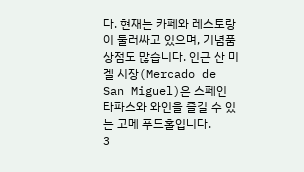다. 현재는 카페와 레스토랑이 둘러싸고 있으며, 기념품 상점도 많습니다. 인근 산 미겔 시장(Mercado de San Miguel)은 스페인 타파스와 와인을 즐길 수 있는 고메 푸드홀입니다.
3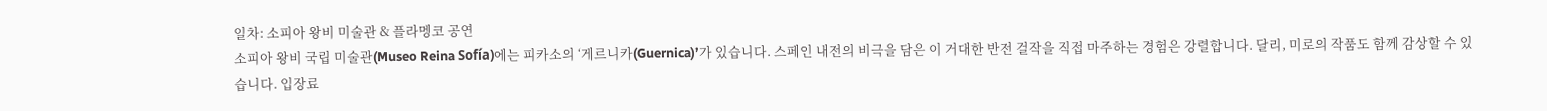일차: 소피아 왕비 미술관 & 플라멩코 공연
소피아 왕비 국립 미술관(Museo Reina Sofía)에는 피카소의 ‘게르니카(Guernica)’가 있습니다. 스페인 내전의 비극을 담은 이 거대한 반전 걸작을 직접 마주하는 경험은 강렬합니다. 달리, 미로의 작품도 함께 감상할 수 있습니다. 입장료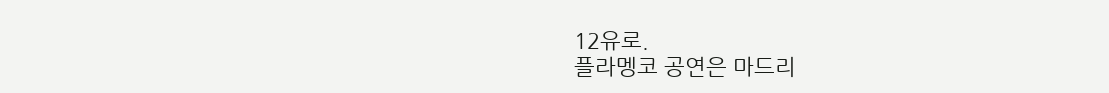12유로.
플라멩코 공연은 마드리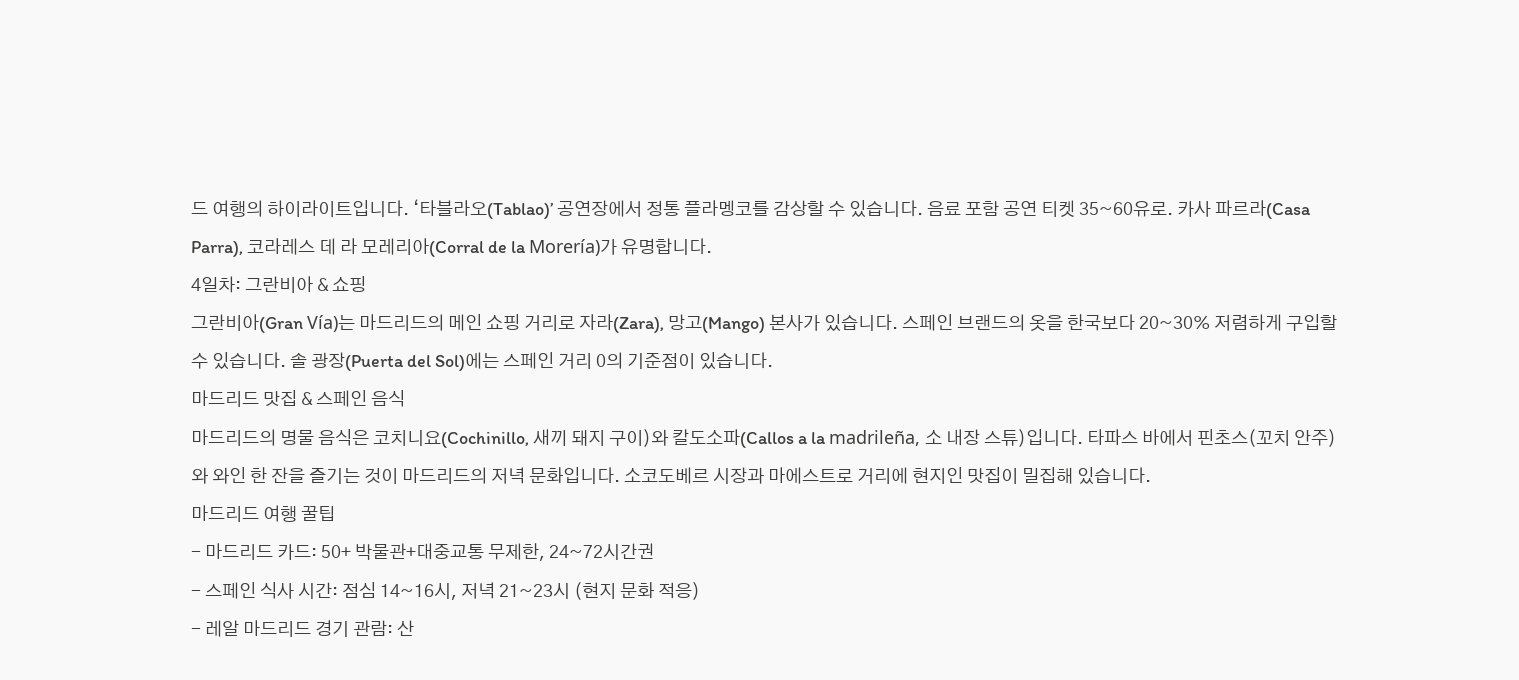드 여행의 하이라이트입니다. ‘타블라오(Tablao)’ 공연장에서 정통 플라멩코를 감상할 수 있습니다. 음료 포함 공연 티켓 35~60유로. 카사 파르라(Casa Parra), 코라레스 데 라 모레리아(Corral de la Morería)가 유명합니다.
4일차: 그란비아 & 쇼핑
그란비아(Gran Vía)는 마드리드의 메인 쇼핑 거리로 자라(Zara), 망고(Mango) 본사가 있습니다. 스페인 브랜드의 옷을 한국보다 20~30% 저렴하게 구입할 수 있습니다. 솔 광장(Puerta del Sol)에는 스페인 거리 0의 기준점이 있습니다.
마드리드 맛집 & 스페인 음식
마드리드의 명물 음식은 코치니요(Cochinillo, 새끼 돼지 구이)와 칼도소파(Callos a la madrileña, 소 내장 스튜)입니다. 타파스 바에서 핀초스(꼬치 안주)와 와인 한 잔을 즐기는 것이 마드리드의 저녁 문화입니다. 소코도베르 시장과 마에스트로 거리에 현지인 맛집이 밀집해 있습니다.
마드리드 여행 꿀팁
- 마드리드 카드: 50+ 박물관+대중교통 무제한, 24~72시간권
- 스페인 식사 시간: 점심 14~16시, 저녁 21~23시 (현지 문화 적응)
- 레알 마드리드 경기 관람: 산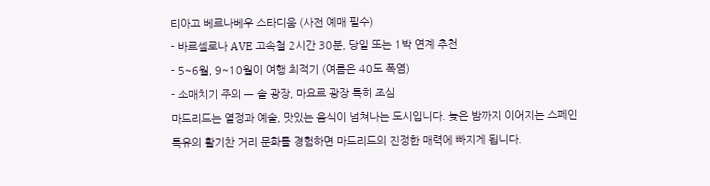티아고 베르나베우 스타디움 (사전 예매 필수)
- 바르셀로나 AVE 고속철 2시간 30분, 당일 또는 1박 연계 추천
- 5~6월, 9~10월이 여행 최적기 (여름은 40도 폭염)
- 소매치기 주의 — 솔 광장, 마요르 광장 특히 조심
마드리드는 열정과 예술, 맛있는 음식이 넘쳐나는 도시입니다. 늦은 밤까지 이어지는 스페인 특유의 활기찬 거리 문화를 경험하면 마드리드의 진정한 매력에 빠지게 됩니다.